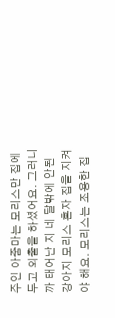주인 아줌마는 모리스만 집에 두고 외출을 하셨어요. 그러니까 태어난 지 네 달밖에 안된 강아지 모리스 혼자 집을 지켜야 해요. 모리스는 조용한 집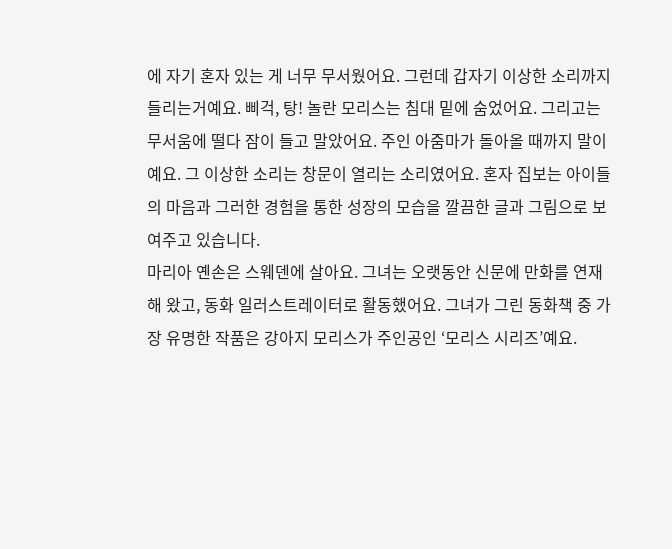에 자기 혼자 있는 게 너무 무서웠어요. 그런데 갑자기 이상한 소리까지 들리는거예요. 삐걱, 탕! 놀란 모리스는 침대 밑에 숨었어요. 그리고는 무서움에 떨다 잠이 들고 말았어요. 주인 아줌마가 돌아올 때까지 말이예요. 그 이상한 소리는 창문이 열리는 소리였어요. 혼자 집보는 아이들의 마음과 그러한 경험을 통한 성장의 모습을 깔끔한 글과 그림으로 보여주고 있습니다.
마리아 옌손은 스웨덴에 살아요. 그녀는 오랫동안 신문에 만화를 연재해 왔고, 동화 일러스트레이터로 활동했어요. 그녀가 그린 동화책 중 가장 유명한 작품은 강아지 모리스가 주인공인 ‘모리스 시리즈’예요.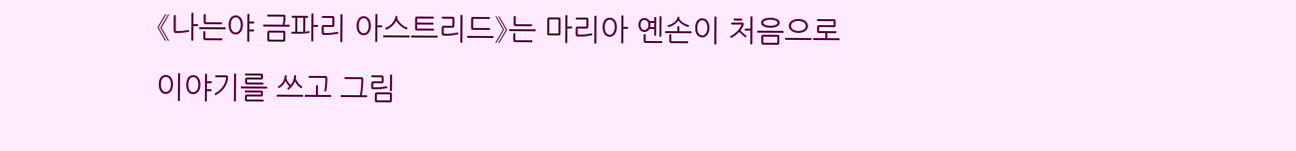《나는야 금파리 아스트리드》는 마리아 옌손이 처음으로 이야기를 쓰고 그림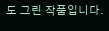도 그린 작품입니다.